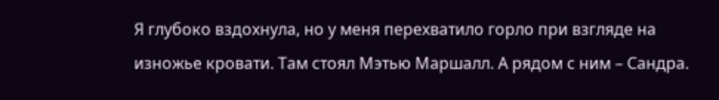Я глубоко вздохнула, но у меня перехватило горло при взгляде на изножье кровати. Там стоял Мэтью Маршалл. А рядом с ним – Сандра.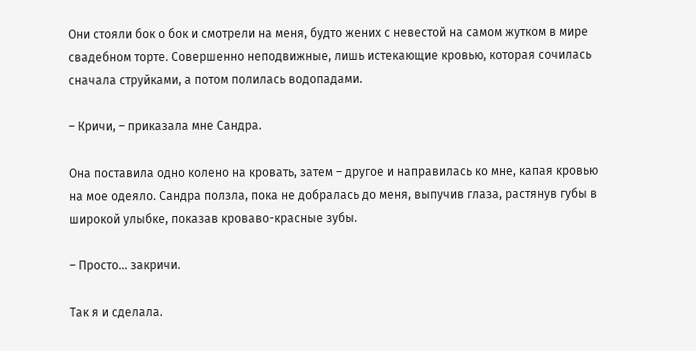Они стояли бок о бок и смотрели на меня, будто жених с невестой на самом жутком в мире свадебном торте. Совершенно неподвижные, лишь истекающие кровью, которая сочилась сначала струйками, а потом полилась водопадами.

– Кричи, – приказала мне Сандра.

Она поставила одно колено на кровать, затем – другое и направилась ко мне, капая кровью на мое одеяло. Сандра ползла, пока не добралась до меня, выпучив глаза, растянув губы в широкой улыбке, показав кроваво-красные зубы.

– Просто… закричи.

Так я и сделала.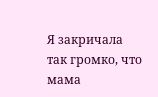Я закричала так громко, что мама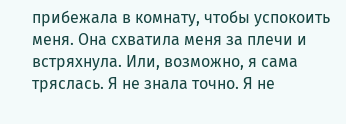прибежала в комнату, чтобы успокоить меня. Она схватила меня за плечи и встряхнула. Или, возможно, я сама тряслась. Я не знала точно. Я не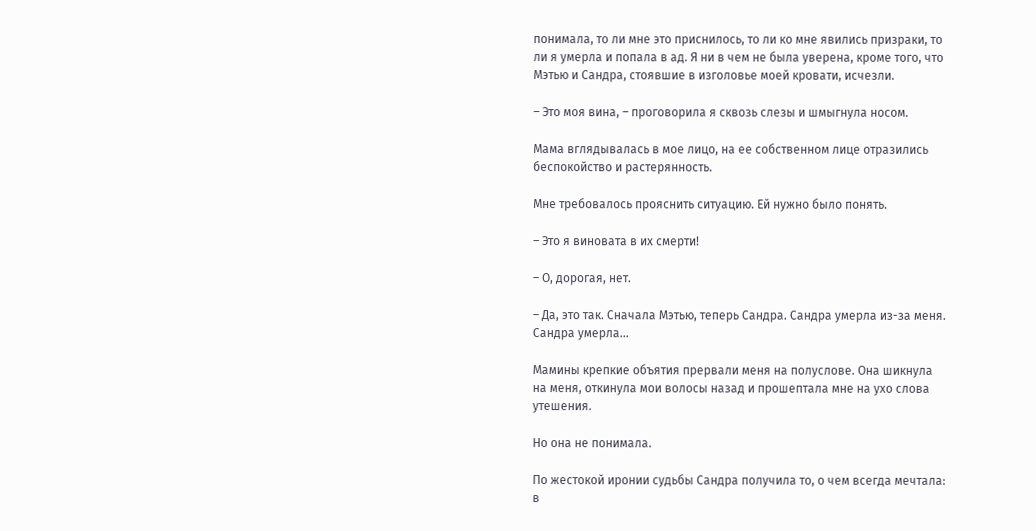понимала, то ли мне это приснилось, то ли ко мне явились призраки, то ли я умерла и попала в ад. Я ни в чем не была уверена, кроме того, что Мэтью и Сандра, стоявшие в изголовье моей кровати, исчезли.

– Это моя вина, – проговорила я сквозь слезы и шмыгнула носом.

Мама вглядывалась в мое лицо, на ее собственном лице отразились беспокойство и растерянность.

Мне требовалось прояснить ситуацию. Ей нужно было понять.

– Это я виновата в их смерти!

– О, дорогая, нет.

– Да, это так. Сначала Мэтью, теперь Сандра. Сандра умерла из-за меня. Сандра умерла…

Мамины крепкие объятия прервали меня на полуслове. Она шикнула на меня, откинула мои волосы назад и прошептала мне на ухо слова утешения.

Но она не понимала.

По жестокой иронии судьбы Сандра получила то, о чем всегда мечтала: в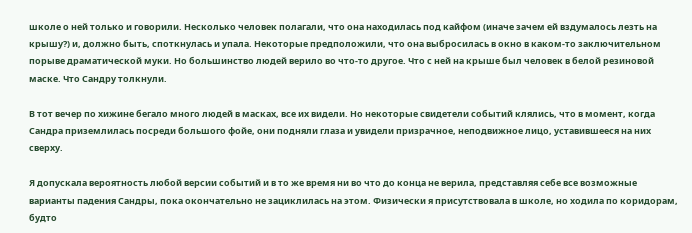школе о ней только и говорили. Несколько человек полагали, что она находилась под кайфом (иначе зачем ей вздумалось лезть на крышу?) и, должно быть, споткнулась и упала. Некоторые предположили, что она выбросилась в окно в каком-то заключительном порыве драматической муки. Но большинство людей верило во что-то другое. Что с ней на крыше был человек в белой резиновой маске. Что Сандру толкнули.

В тот вечер по хижине бегало много людей в масках, все их видели. Но некоторые свидетели событий клялись, что в момент, когда Сандра приземлилась посреди большого фойе, они подняли глаза и увидели призрачное, неподвижное лицо, уставившееся на них сверху.

Я допускала вероятность любой версии событий и в то же время ни во что до конца не верила, представляя себе все возможные варианты падения Сандры, пока окончательно не зациклилась на этом. Физически я присутствовала в школе, но ходила по коридорам, будто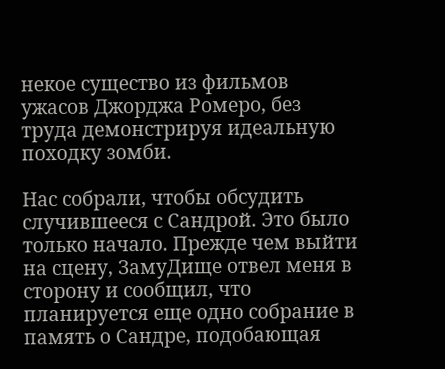некое существо из фильмов ужасов Джорджа Ромеро, без труда демонстрируя идеальную походку зомби.

Нас собрали, чтобы обсудить случившееся с Сандрой. Это было только начало. Прежде чем выйти на сцену, ЗамуДище отвел меня в сторону и сообщил, что планируется еще одно собрание в память о Сандре, подобающая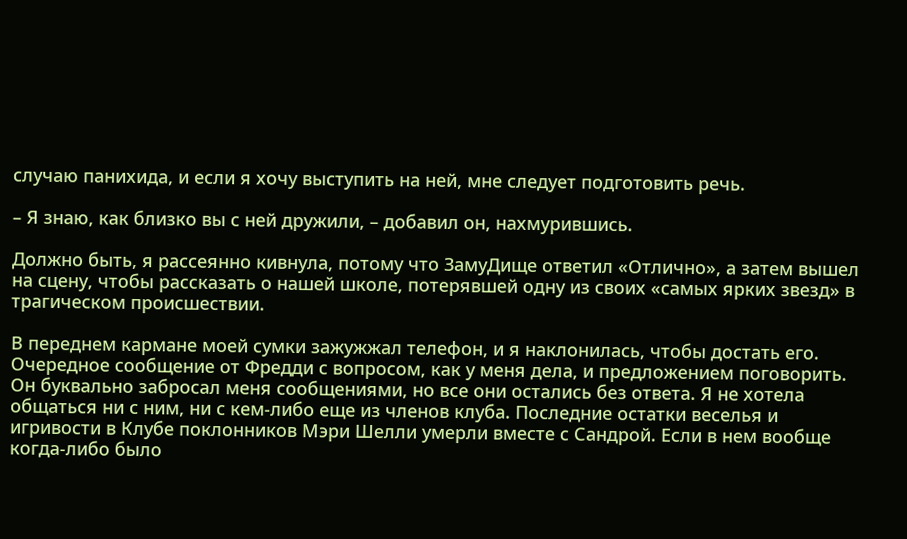случаю панихида, и если я хочу выступить на ней, мне следует подготовить речь.

– Я знаю, как близко вы с ней дружили, – добавил он, нахмурившись.

Должно быть, я рассеянно кивнула, потому что ЗамуДище ответил «Отлично», а затем вышел на сцену, чтобы рассказать о нашей школе, потерявшей одну из своих «самых ярких звезд» в трагическом происшествии.

В переднем кармане моей сумки зажужжал телефон, и я наклонилась, чтобы достать его. Очередное сообщение от Фредди с вопросом, как у меня дела, и предложением поговорить. Он буквально забросал меня сообщениями, но все они остались без ответа. Я не хотела общаться ни с ним, ни с кем-либо еще из членов клуба. Последние остатки веселья и игривости в Клубе поклонников Мэри Шелли умерли вместе с Сандрой. Если в нем вообще когда-либо было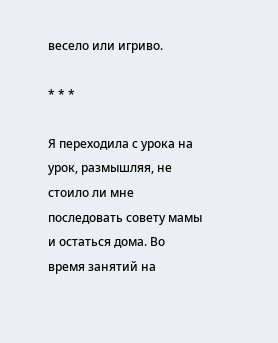весело или игриво.

* * *

Я переходила с урока на урок, размышляя, не стоило ли мне последовать совету мамы и остаться дома. Во время занятий на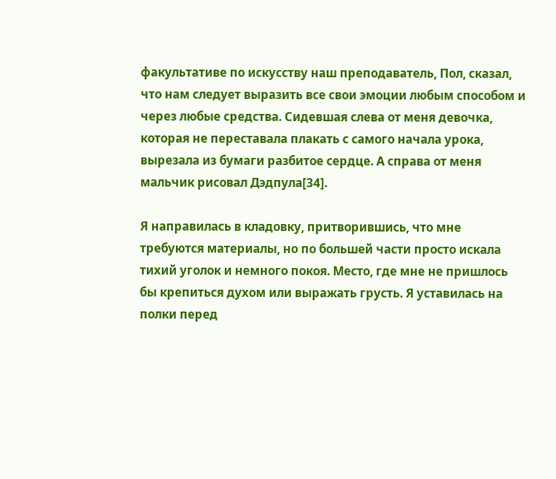факультативе по искусству наш преподаватель, Пол, сказал, что нам следует выразить все свои эмоции любым способом и через любые средства. Сидевшая слева от меня девочка, которая не переставала плакать с самого начала урока, вырезала из бумаги разбитое сердце. А справа от меня мальчик рисовал Дэдпула[34].

Я направилась в кладовку, притворившись, что мне требуются материалы, но по большей части просто искала тихий уголок и немного покоя. Место, где мне не пришлось бы крепиться духом или выражать грусть. Я уставилась на полки перед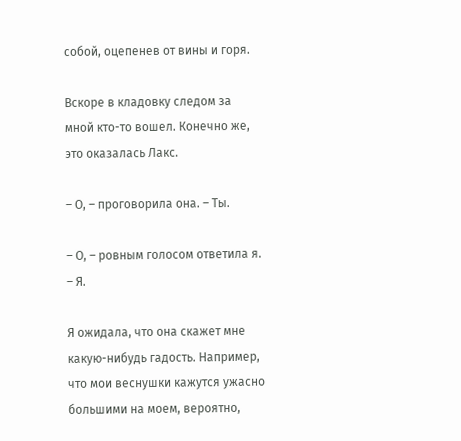собой, оцепенев от вины и горя.

Вскоре в кладовку следом за мной кто-то вошел. Конечно же, это оказалась Лакс.

– О, – проговорила она. – Ты.

– О, – ровным голосом ответила я. – Я.

Я ожидала, что она скажет мне какую-нибудь гадость. Например, что мои веснушки кажутся ужасно большими на моем, вероятно,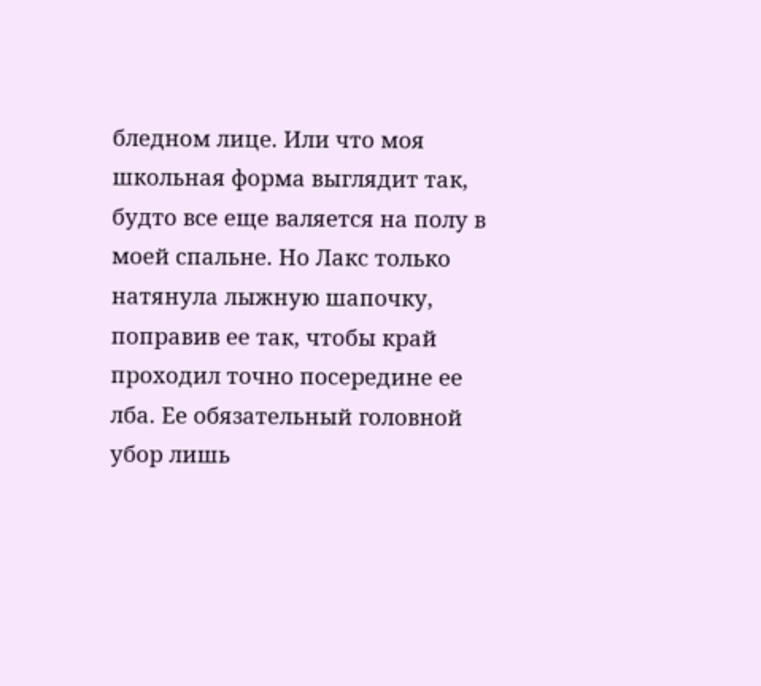бледном лице. Или что моя школьная форма выглядит так, будто все еще валяется на полу в моей спальне. Но Лакс только натянула лыжную шапочку, поправив ее так, чтобы край проходил точно посередине ее лба. Ее обязательный головной убор лишь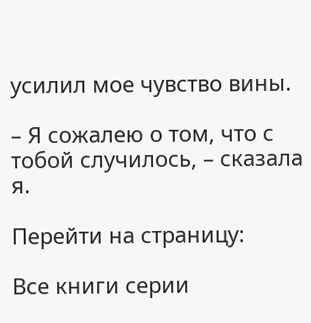усилил мое чувство вины.

– Я сожалею о том, что с тобой случилось, – сказала я.

Перейти на страницу:

Все книги серии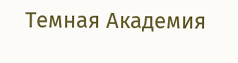Темная Академия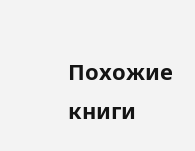Похожие книги